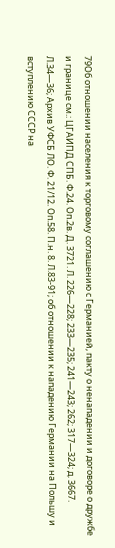79Об отношении населения к торговому соглашению с Германией, пакту о ненападении и договоре о дружбе и границе см.: ЦГАИПД СПБ. Ф.24. Оп.2в. Д. 3721. Л. 226—228; 233—235; 241—243; 262; 317—324; д. 3667. Л.34—36; Архив УФСБ ЛО. Ф. 21/12. Оп.58. П.н. 8. Л.83-91; об отношении к нападению Германии на Польшу и вступлению СССР на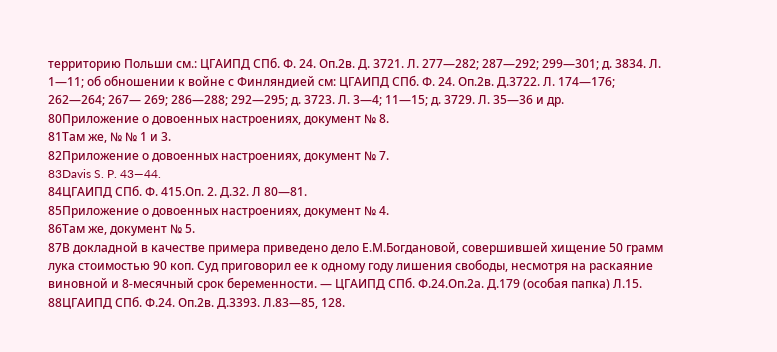территорию Польши см.: ЦГАИПД СПб. Ф. 24. Оп.2в. Д. 3721. Л. 277—282; 287—292; 299—301; д. 3834. Л. 1—11; об обношении к войне с Финляндией см: ЦГАИПД СПб. Ф. 24. Оп.2в. Д.3722. Л. 174—176; 262—264; 267— 269; 286—288; 292—295; д. 3723. Л. 3—4; 11—15; д. 3729. Л. 35—36 и др.
80Приложение о довоенных настроениях, документ № 8.
81Там же, № № 1 и 3.
82Приложение о довоенных настроениях, документ № 7.
83Davis S. P. 43—44.
84ЦГАИПД СПб. Ф. 415.Оп. 2. Д.32. Л 80—81.
85Приложение о довоенных настроениях, документ № 4.
86Там же, документ № 5.
87В докладной в качестве примера приведено дело Е.М.Богдановой, совершившей хищение 50 грамм лука стоимостью 90 коп. Суд приговорил ее к одному году лишения свободы, несмотря на раскаяние виновной и 8-месячный срок беременности. — ЦГАИПД СПб. Ф.24.Оп.2а. Д.179 (особая папка) Л.15.
88ЦГАИПД СПб. Ф.24. Оп.2в. Д.3393. Л.83—85, 128.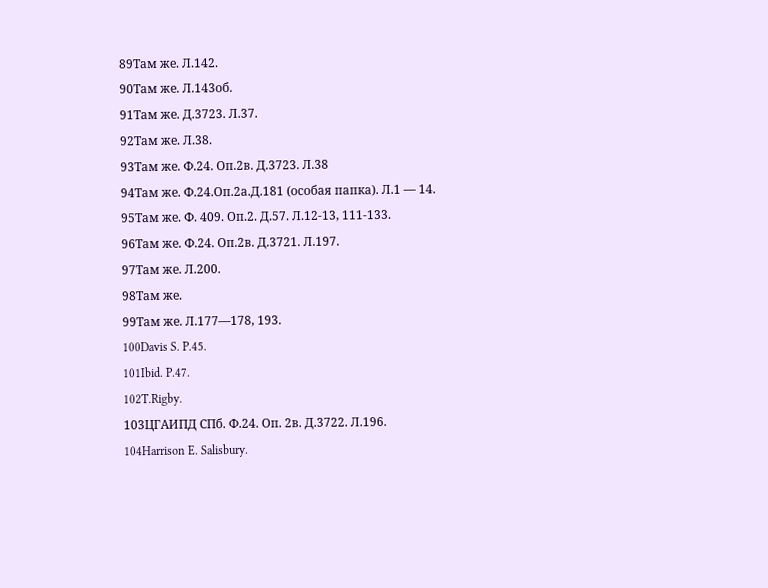89Там же. Л.142.
90Там же. Л.143об.
91Там же. Д.3723. Л.37.
92Там же. Л.38.
93Там же. Ф.24. Оп.2в. Д.3723. Л.38
94Там же. Ф.24.Оп.2а.Д.181 (особая папка). Л.1 — 14.
95Там же. Ф. 409. Оп.2. Д.57. Л.12-13, 111-133.
96Там же. Ф.24. Оп.2в. Д.3721. Л.197.
97Там же. Л.200.
98Там же.
99Там же. Л.177—178, 193.
100Davis S. P.45.
101Ibid. P.47.
102T.Rigby.
103ЦГАИПД СПб. Ф.24. Оп. 2в. Д.3722. Л.196.
104Harrison E. Salisbury.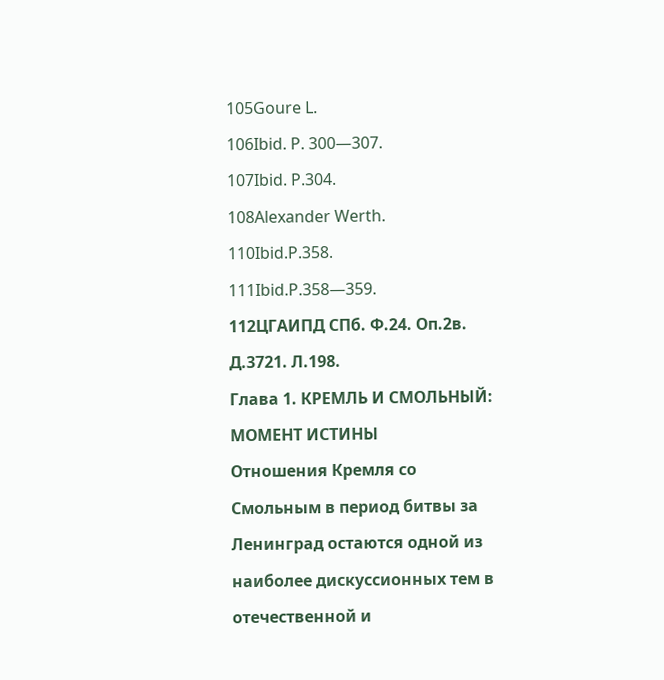105Goure L.
106Ibid. P. 300—307.
107Ibid. P.304.
108Alexander Werth.
110Ibid.P.358.
111Ibid.P.358—359.
112ЦГАИПД СПб. Ф.24. Оп.2в. Д.3721. Л.198.
Глава 1. КРЕМЛЬ И СМОЛЬНЫЙ: МОМЕНТ ИСТИНЫ
Отношения Кремля со Смольным в период битвы за Ленинград остаются одной из наиболее дискуссионных тем в отечественной и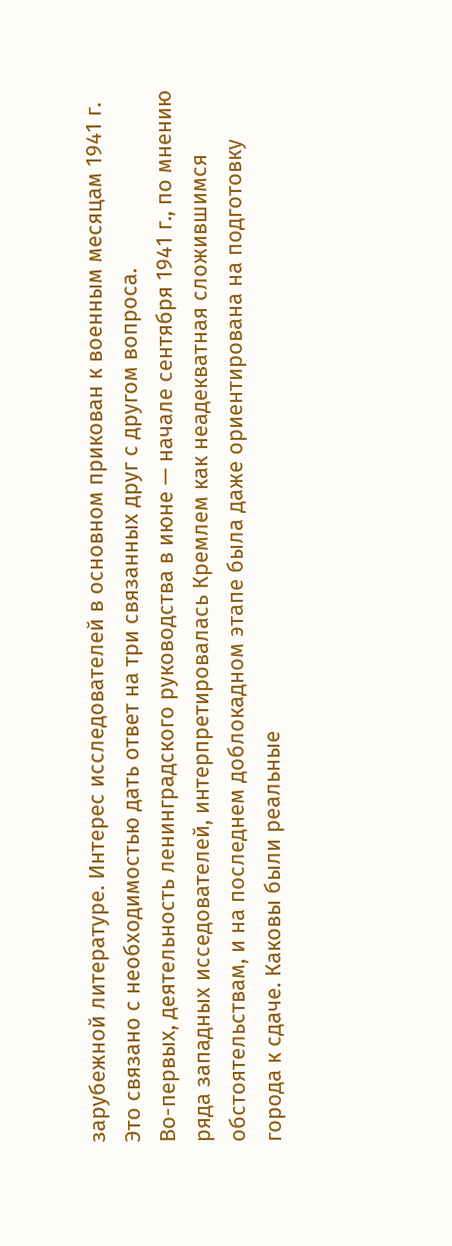зарубежной литературе. Интерес исследователей в основном прикован к военным месяцам 1941 г. Это связано с необходимостью дать ответ на три связанных друг с другом вопроса.
Во-первых, деятельность ленинградского руководства в июне — начале сентября 1941 г., по мнению ряда западных исседователей, интерпретировалась Кремлем как неадекватная сложившимся обстоятельствам, и на последнем доблокадном этапе была даже ориентирована на подготовку города к сдаче. Каковы были реальные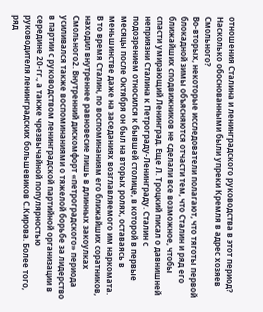отношения Сталина и ленинградского руководства в этот период? Насколько обоснованными были упреки Кремля в адрес хозяев Смольного?
Во-вторых, некоторые исследователи полагают, что тяготы первой блокадной зимы объясняются отчасти тем, что Сталин и ряд его ближайших сподвижников не сделали все возможное, чтобы спасти умирающий Ленинград. Еще Л. Троцкий писал о давнишней неприязни Сталина к Петрограду-Ленинграду. Сталин с подозрением относился к бывшей столице, в которой в первые месяцы после Октября он был на вторых ролях, оставаясь в меньшинстве даже на заседаниях возглавляемого им наркомата. В то время Сталин, по воспоминаниям его ближайших соратников, находил внутреннее равновесие лишь в длинных закоулках Смольного2. Внутренний дискомфорт «петроградского» периода усиливался также воспоминаниями о тяжелой борьбе за лидерство в партии с руководством ленинградской партийной организации в середине 20-гг., а также чрезвычайной популярностью руководителя ленинградских большевиков С.Кирова. Более того, ряд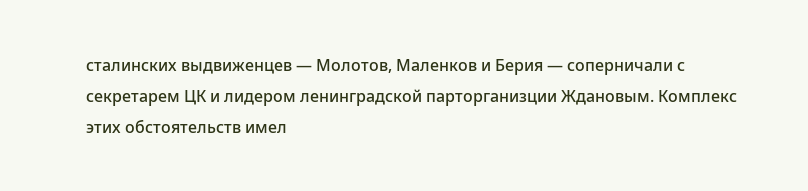сталинских выдвиженцев — Молотов, Маленков и Берия — соперничали с секретарем ЦК и лидером ленинградской парторганизции Ждановым. Комплекс этих обстоятельств имел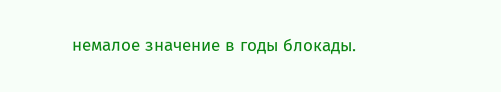немалое значение в годы блокады.